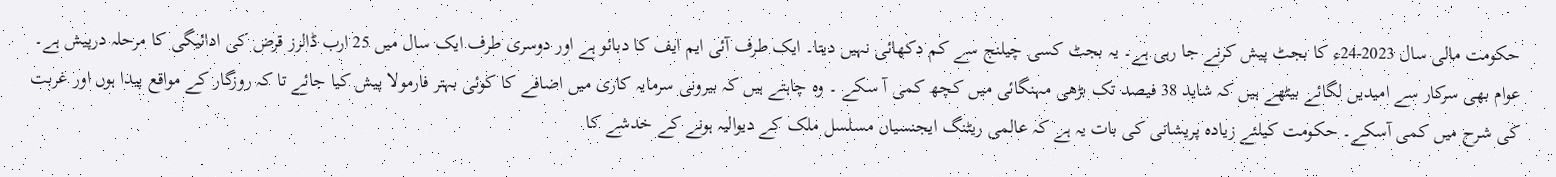حکومت مالی سال 2023-24ء کا بجٹ پیش کرنے جا رہی ہے۔ یہ بجٹ کسی چیلنج سے کم دکھائی نہیں دیتا۔ ایک طرف آئی ایم ایف کا دبائو ہے اور دوسری طرف ایک سال میں 25 ارب ڈالرز قرض کی ادائیگی کا مرحلہ درپیش ہے۔ عوام بھی سرکار سے امیدیں لگائے بیٹھے ہیں کہ شاید 38 فیصد تک بڑھی مہنگائی میں کچھ کمی آ سکے ۔ وہ چاہتے ہیں کہ بیرونی سرمایہ کاری میں اضافے کا کوئی بہتر فارمولا پیش کیا جائے تا کہ روزگار کے مواقع پیدا ہوں اور غربت کی شرح میں کمی آسکے۔ حکومت کیلئے زیادہ پریشانی کی بات یہ ہے کہ عالمی ریٹنگ ایجنسیاں مسلسل ملک کے دیوالیہ ہونے کے خدشے کا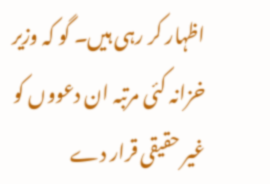اظہار کر رہی ہیں۔ گو کہ وزیر خزانہ کئی مرتبہ ان دعووں کو غیر حقیقی قرار دے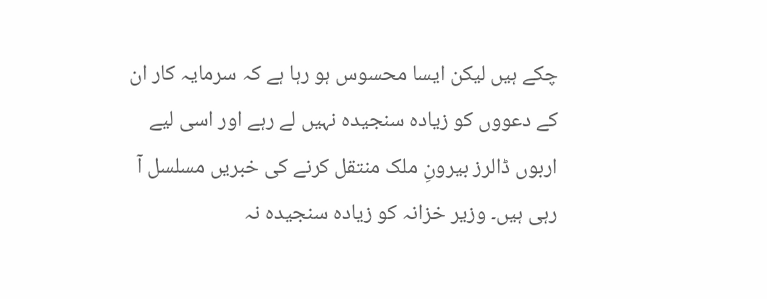چکے ہیں لیکن ایسا محسوس ہو رہا ہے کہ سرمایہ کار ان کے دعووں کو زیادہ سنجیدہ نہیں لے رہے اور اسی لیے اربوں ڈالرز بیرونِ ملک منتقل کرنے کی خبریں مسلسل آ رہی ہیں۔ وزیر خزانہ کو زیادہ سنجیدہ نہ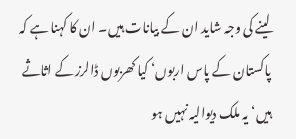لینے کی وجہ شاید ان کے بیانات ہیں۔ ان کا کہنا ہے کہ پاکستان کے پاس اربوں‘ کیا کھربوں ڈالرز کے اثاثے ہیں‘ یہ ملک دیوالیہ نہیں ہو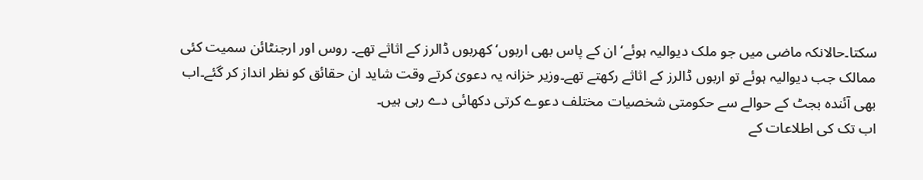سکتا۔حالانکہ ماضی میں جو ملک دیوالیہ ہوئے‘ ان کے پاس بھی اربوں‘ کھربوں ڈالرز کے اثاثے تھے۔ روس اور ارجنٹائن سمیت کئی ممالک جب دیوالیہ ہوئے تو اربوں ڈالرز کے اثاثے رکھتے تھے۔وزیر خزانہ یہ دعویٰ کرتے وقت شاید ان حقائق کو نظر انداز کر گئے۔اب بھی آئندہ بجٹ کے حوالے سے حکومتی شخصیات مختلف دعوے کرتی دکھائی دے رہی ہیں۔
اب تک کی اطلاعات کے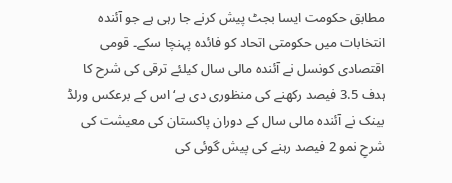مطابق حکومت ایسا بجٹ پیش کرنے جا رہی ہے جو آئندہ انتخابات میں حکومتی اتحاد کو فائدہ پہنچا سکے۔ قومی اقتصادی کونسل نے آئندہ مالی سال کیلئے ترقی کی شرح کا ہدف 3.5 فیصد رکھنے کی منظوری دی ہے‘ اس کے برعکس ورلڈ بینک نے آئندہ مالی سال کے دوران پاکستان کی معیشت کی شرحِ نمو 2 فیصد رہنے کی پیش گوئی کی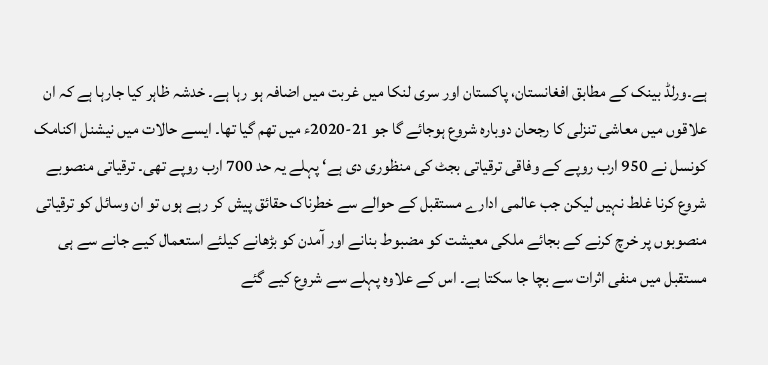ہے۔ورلڈ بینک کے مطابق افغانستان، پاکستان اور سری لنکا میں غربت میں اضافہ ہو رہا ہے۔ خدشہ ظاہر کیا جارہا ہے کہ ان علاقوں میں معاشی تنزلی کا رجحان دوبارہ شروع ہوجائے گا جو 21-2020ء میں تھم گیا تھا۔ ایسے حالات میں نیشنل اکنامک کونسل نے 950 ارب روپے کے وفاقی ترقیاتی بجٹ کی منظوری دی ہے‘ پہلے یہ حد 700 ارب روپے تھی۔ ترقیاتی منصوبے شروع کرنا غلط نہیں لیکن جب عالمی ادارے مستقبل کے حوالے سے خطرناک حقائق پیش کر رہے ہوں تو ان وسائل کو ترقیاتی منصوبوں پر خرچ کرنے کے بجائے ملکی معیشت کو مضبوط بنانے اور آمدن کو بڑھانے کیلئے استعمال کیے جانے سے ہی مستقبل میں منفی اثرات سے بچا جا سکتا ہے۔ اس کے علاوہ پہلے سے شروع کیے گئے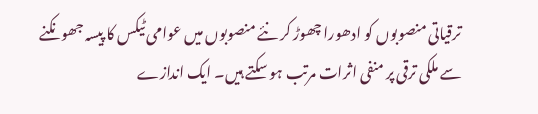ترقیاتی منصوبوں کو ادھورا چھوڑ کر نئے منصوبوں میں عوامی ٹیکس کا پیسہ جھونکنے سے ملکی ترقی پر منفی اثرات مرتب ہو سکتے ہیں۔ ایک اندازے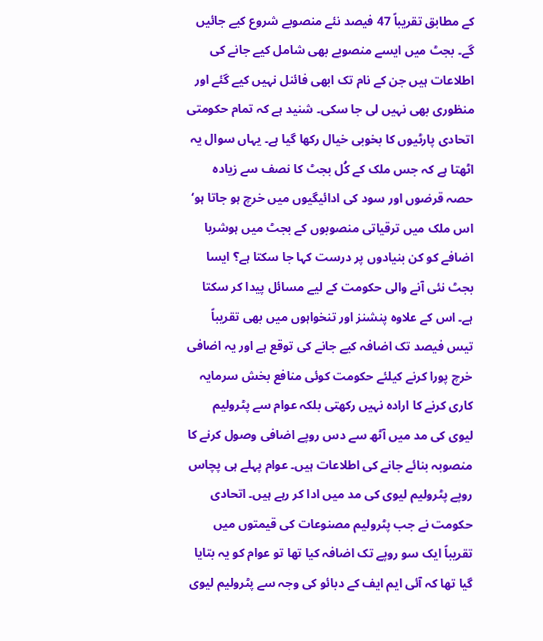کے مطابق تقریباً 47 فیصد نئے منصوبے شروع کیے جائیں گے۔ بجٹ میں ایسے منصوبے بھی شامل کیے جانے کی اطلاعات ہیں جن کے نام تک ابھی فائنل نہیں کیے گئے اور منظوری بھی نہیں لی جا سکی۔ شنید ہے کہ تمام حکومتی اتحادی پارٹیوں کا بخوبی خیال رکھا گیا ہے۔ یہاں سوال یہ اٹھتا ہے کہ جس ملک کے کُل بجٹ کا نصف سے زیادہ حصہ قرضوں اور سود کی ادائیگیوں میں خرچ ہو جاتا ہو‘ اس ملک میں ترقیاتی منصوبوں کے بجٹ میں ہوشربا اضافے کو کن بنیادوں پر درست کہا جا سکتا ہے؟ ایسا بجٹ نئی آنے والی حکومت کے لیے مسائل پیدا کر سکتا ہے۔ اس کے علاوہ پنشنز اور تنخواہوں میں بھی تقریباً تیس فیصد تک اضافہ کیے جانے کی توقع ہے اور یہ اضافی خرچ پورا کرنے کیلئے حکومت کوئی منافع بخش سرمایہ کاری کرنے کا ارادہ نہیں رکھتی بلکہ عوام سے پٹرولیم لیوی کی مد میں آٹھ سے دس روپے اضافی وصول کرنے کا منصوبہ بنائے جانے کی اطلاعات ہیں۔ عوام پہلے ہی پچاس روپے پٹرولیم لیوی کی مد میں ادا کر رہے ہیں۔ اتحادی حکومت نے جب پٹرولیم مصنوعات کی قیمتوں میں تقریباً ایک سو روپے تک اضافہ کیا تھا تو عوام کو یہ بتایا گیا تھا کہ آئی ایم ایف کے دبائو کی وجہ سے پٹرولیم لیوی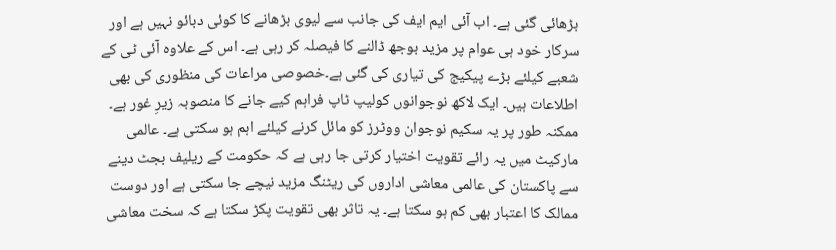بڑھائی گئی ہے۔ اب آئی ایم ایف کی جانب سے لیوی بڑھانے کا کوئی دبائو نہیں ہے اور سرکار خود ہی عوام پر مزید بوجھ ڈالنے کا فیصلہ کر رہی ہے۔ اس کے علاوہ آئی ٹی کے شعبے کیلئے بڑے پیکیج کی تیاری کی گئی ہے۔خصوصی مراعات کی منظوری کی بھی اطلاعات ہیں۔ ایک لاکھ نوجوانوں کولیپ ٹاپ فراہم کیے جانے کا منصوبہ زیرِ غور ہے۔ ممکنہ طور پر یہ سکیم نوجوان ووٹرز کو مائل کرنے کیلئے اہم ہو سکتی ہے۔ عالمی مارکیٹ میں یہ رائے تقویت اختیار کرتی جا رہی ہے کہ حکومت کے ریلیف بجٹ دینے سے پاکستان کی عالمی معاشی اداروں کی ریٹنگ مزید نیچے جا سکتی ہے اور دوست ممالک کا اعتبار بھی کم ہو سکتا ہے۔ یہ تاثر بھی تقویت پکڑ سکتا ہے کہ سخت معاشی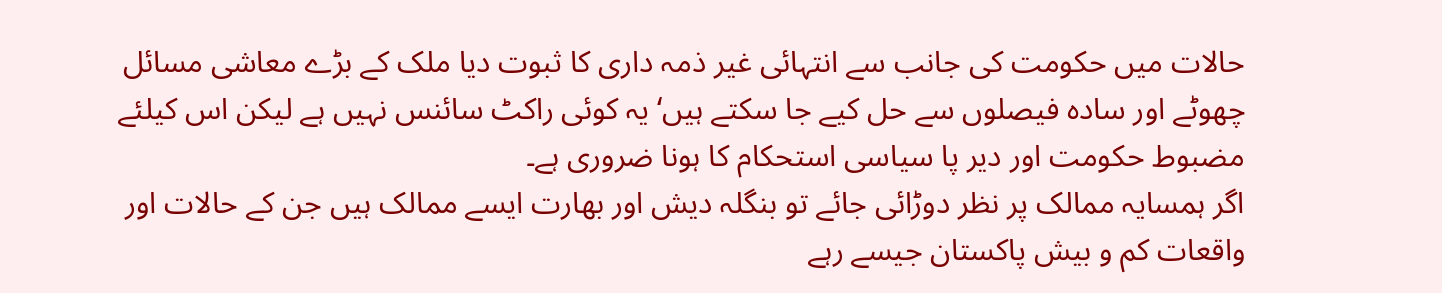حالات میں حکومت کی جانب سے انتہائی غیر ذمہ داری کا ثبوت دیا ملک کے بڑے معاشی مسائل چھوٹے اور سادہ فیصلوں سے حل کیے جا سکتے ہیں‘ یہ کوئی راکٹ سائنس نہیں ہے لیکن اس کیلئے مضبوط حکومت اور دیر پا سیاسی استحکام کا ہونا ضروری ہے۔
اگر ہمسایہ ممالک پر نظر دوڑائی جائے تو بنگلہ دیش اور بھارت ایسے ممالک ہیں جن کے حالات اور واقعات کم و بیش پاکستان جیسے رہے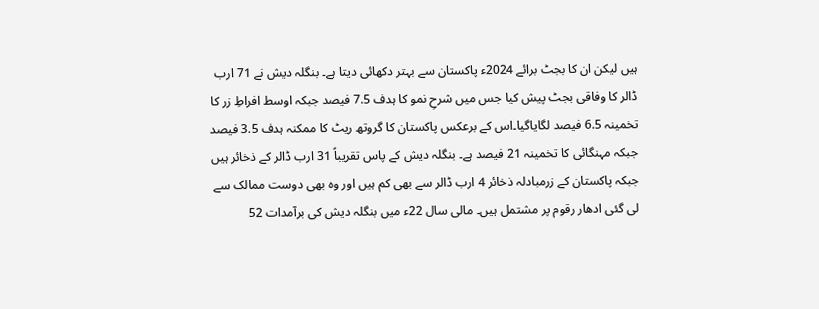ہیں لیکن ان کا بجٹ برائے 2024ء پاکستان سے بہتر دکھائی دیتا ہے۔ بنگلہ دیش نے 71 ارب ڈالر کا وفاقی بجٹ پیش کیا جس میں شرحِ نمو کا ہدف 7.5 فیصد جبکہ اوسط افراطِ زر کا تخمینہ 6.5 فیصد لگایاگیا۔اس کے برعکس پاکستان کا گروتھ ریٹ کا ممکنہ ہدف 3.5 فیصد جبکہ مہنگائی کا تخمینہ 21 فیصد ہے۔ بنگلہ دیش کے پاس تقریباً 31 ارب ڈالر کے ذخائر ہیں جبکہ پاکستان کے زرمبادلہ ذخائر 4 ارب ڈالر سے بھی کم ہیں اور وہ بھی دوست ممالک سے لی گئی ادھار رقوم پر مشتمل ہیں۔ مالی سال 22ء میں بنگلہ دیش کی برآمدات 52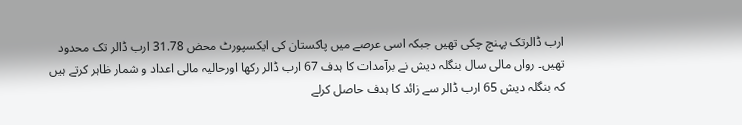ارب ڈالرتک پہنچ چکی تھیں جبکہ اسی عرصے میں پاکستان کی ایکسپورٹ محض 31.78 ارب ڈالر تک محدود تھیں۔ رواں مالی سال بنگلہ دیش نے برآمدات کا ہدف 67 ارب ڈالر رکھا اورحالیہ مالی اعداد و شمار ظاہر کرتے ہیں کہ بنگلہ دیش 65 ارب ڈالر سے زائد کا ہدف حاصل کرلے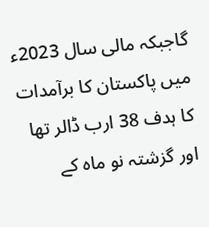گاجبکہ مالی سال 2023ء میں پاکستان کا برآمدات کا ہدف 38 ارب ڈالر تھا اور گزشتہ نو ماہ کے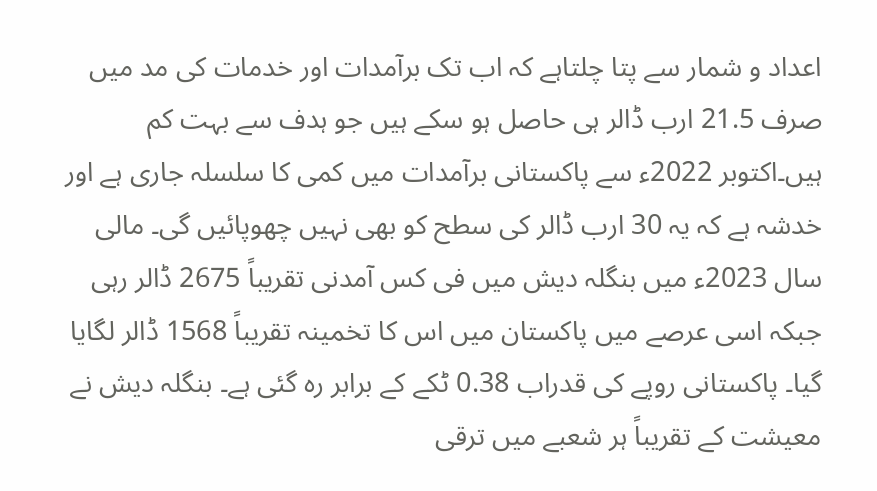اعداد و شمار سے پتا چلتاہے کہ اب تک برآمدات اور خدمات کی مد میں صرف 21.5 ارب ڈالر ہی حاصل ہو سکے ہیں جو ہدف سے بہت کم ہیں۔اکتوبر 2022ء سے پاکستانی برآمدات میں کمی کا سلسلہ جاری ہے اور خدشہ ہے کہ یہ 30 ارب ڈالر کی سطح کو بھی نہیں چھوپائیں گی۔ مالی سال 2023ء میں بنگلہ دیش میں فی کس آمدنی تقریباً 2675 ڈالر رہی جبکہ اسی عرصے میں پاکستان میں اس کا تخمینہ تقریباً 1568 ڈالر لگایا گیا۔ پاکستانی روپے کی قدراب 0.38 ٹکے کے برابر رہ گئی ہے۔ بنگلہ دیش نے معیشت کے تقریباً ہر شعبے میں ترقی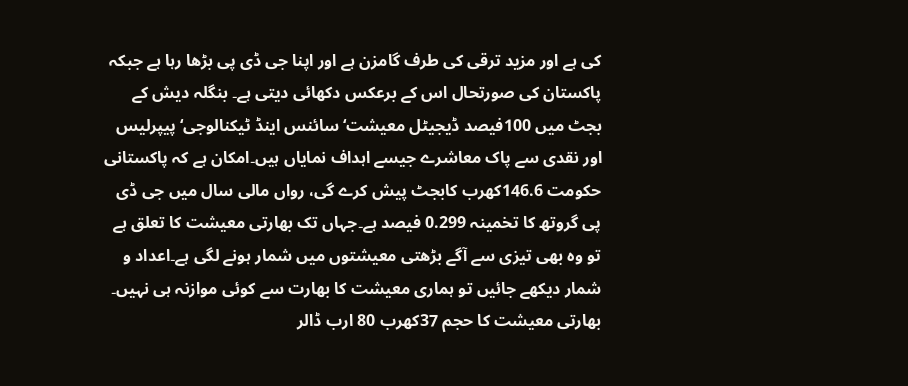کی ہے اور مزید ترقی کی طرف گامزن ہے اور اپنا جی ڈی پی بڑھا رہا ہے جبکہ پاکستان کی صورتحال اس کے برعکس دکھائی دیتی ہے۔ بنگلہ دیش کے بجٹ میں 100فیصد ڈیجیٹل معیشت‘سائنس اینڈ ٹیکنالوجی‘پیپرلیس اور نقدی سے پاک معاشرے جیسے اہداف نمایاں ہیں۔امکان ہے کہ پاکستانی حکومت 146.6کھرب کابجٹ پیش کرے گی، رواں مالی سال میں جی ڈی پی گروتھ کا تخمینہ 0.299 فیصد ہے۔جہاں تک بھارتی معیشت کا تعلق ہے تو وہ بھی تیزی سے آگے بڑھتی معیشتوں میں شمار ہونے لگی ہے۔اعداد و شمار دیکھے جائیں تو ہماری معیشت کا بھارت سے کوئی موازنہ ہی نہیں۔ بھارتی معیشت کا حجم 37کھرب 80 ارب ڈالر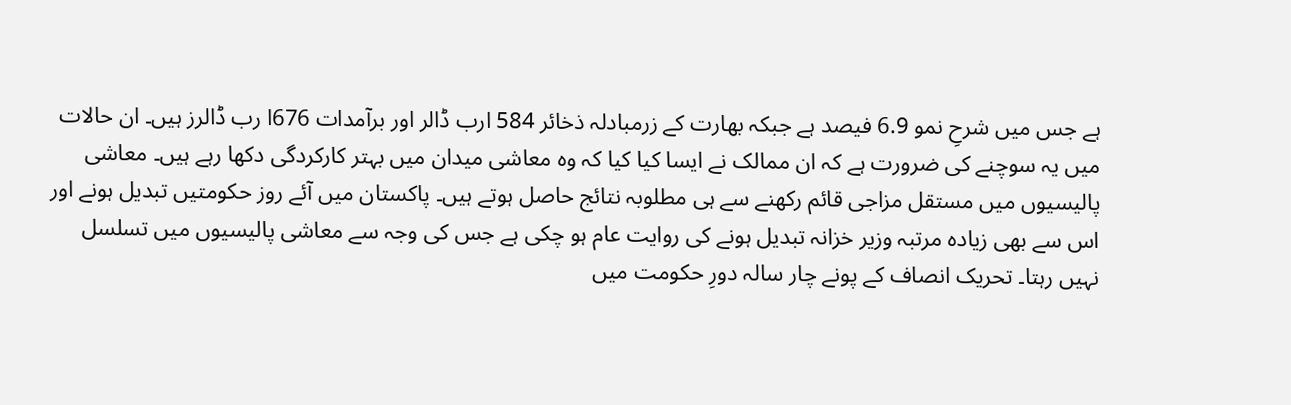ہے جس میں شرحِ نمو 6.9 فیصد ہے جبکہ بھارت کے زرمبادلہ ذخائر 584 ارب ڈالر اور برآمدات 676ا رب ڈالرز ہیں۔ ان حالات میں یہ سوچنے کی ضرورت ہے کہ ان ممالک نے ایسا کیا کیا کہ وہ معاشی میدان میں بہتر کارکردگی دکھا رہے ہیں۔ معاشی پالیسیوں میں مستقل مزاجی قائم رکھنے سے ہی مطلوبہ نتائج حاصل ہوتے ہیں۔ پاکستان میں آئے روز حکومتیں تبدیل ہونے اور اس سے بھی زیادہ مرتبہ وزیر خزانہ تبدیل ہونے کی روایت عام ہو چکی ہے جس کی وجہ سے معاشی پالیسیوں میں تسلسل نہیں رہتا۔ تحریک انصاف کے پونے چار سالہ دورِ حکومت میں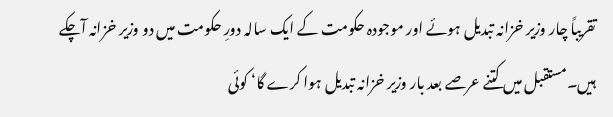تقریباً چار وزیر خزانہ تبدیل ہوئے اور موجودہ حکومت کے ایک سالہ دورِ حکومت میں دو وزیر خزانہ آچکے ہیں۔مستقبل میں کتنے عرصے بعد بار وزیر خزانہ تبدیل ہوا کرے گا‘ کوئی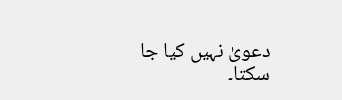دعویٰ نہیں کیا جا سکتا۔